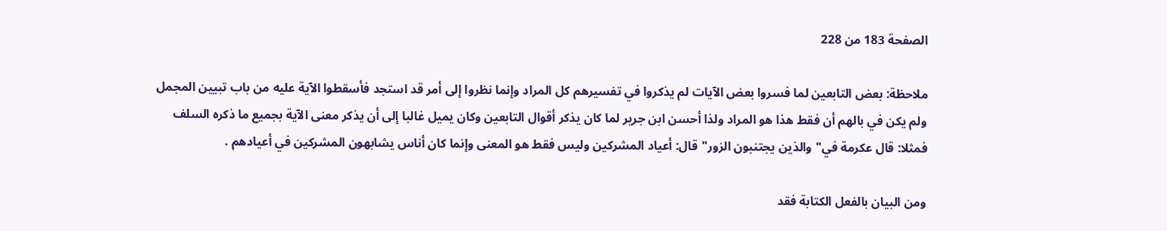الصفحة 183 من 228

ملاحظة: بعض التابعين لما فسروا بعض الآيات لم يذكروا في تفسيرهم كل المراد وإنما نظروا إلى أمر قد استجد فأسقطوا الآية عليه من باب تبيين المجمل ولم يكن في بالهم أن فقط هذا هو المراد ولذا أحسن ابن جرير لما كان يذكر أقوال التابعين وكان يميل غالبا إلى أن يذكر معنى الآية بجميع ما ذكره السلف فمثلا: قال عكرمة في"والذين يجتنبون الزور"قال: أعياد المشركين وليس فقط هو المعنى وإنما كان أناس يشابهون المشركين في أعيادهم .

ومن البيان بالفعل الكتابة فقد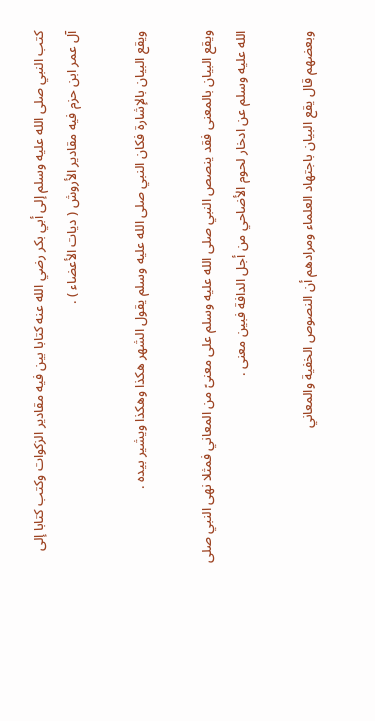كتب النبي صلى الله عليه وسلم إلى أبي بكر رضي الله عنه كتابا بين فيه مقادير الزكوات وكتب كتابا إلى آل عمر ابن حزم فيه مقادير الأروش ( ديات الأعضاء ) .

ويقع البيان بالإشارة فكان النبي صلى الله عليه وسلم يقول الشهر هكذا وهكذا ويشير بيده .

ويقع البيان بالمعنى فقد ينصص النبي صلى الله عليه وسلم على معنىً من المعاني فمثلا نهى النبي صلى الله عليه وسلم عن ادخار لحوم الأضاحي من أجل الدافة فبين معنى .

وبعضهم قال يقع البيان باجتهاد العلماء ومرادهم أن النصوص الخفية والمعاني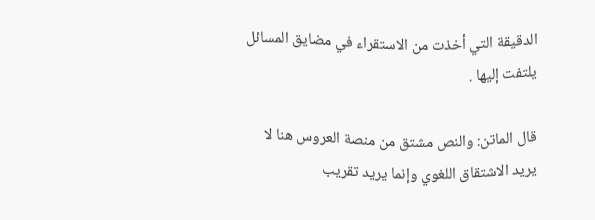الدقيقة التي أخذت من الاستقراء في مضايق المسائل يلتفت إليها .

قال الماتن: والنص مشتق من منصة العروس هنا لا يريد الاشتقاق اللغوي وإنما يريد تقريب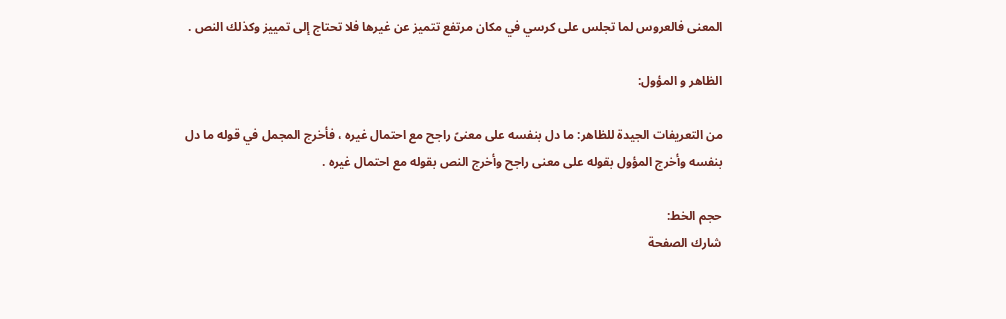المعنى فالعروس لما تجلس على كرسي في مكان مرتفع تتميز عن غيرها فلا تحتاج إلى تمييز وكذلك النص .

الظاهر و المؤول:

من التعريفات الجيدة للظاهر: ما دل بنفسه على معنىً راجح مع احتمال غيره ، فأخرج المجمل في قوله ما دل بنفسه وأخرج المؤول بقوله على معنى راجح وأخرج النص بقوله مع احتمال غيره .

حجم الخط:
شارك الصفحة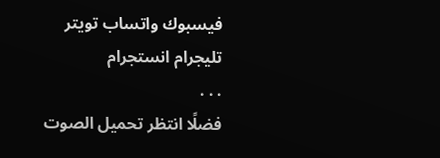فيسبوك واتساب تويتر تليجرام انستجرام
. . .
فضلًا انتظر تحميل الصوت